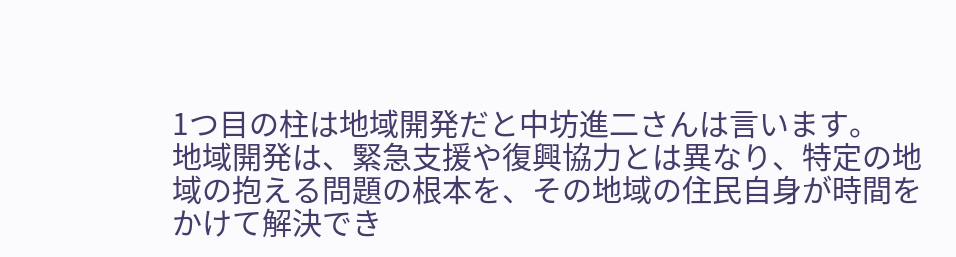1つ目の柱は地域開発だと中坊進二さんは言います。
地域開発は、緊急支援や復興協力とは異なり、特定の地域の抱える問題の根本を、その地域の住民自身が時間をかけて解決でき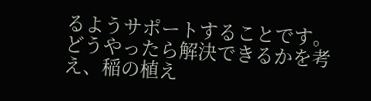るようサポートすることです。
どうやったら解決できるかを考え、稲の植え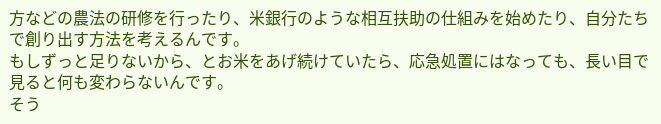方などの農法の研修を行ったり、米銀行のような相互扶助の仕組みを始めたり、自分たちで創り出す方法を考えるんです。
もしずっと足りないから、とお米をあげ続けていたら、応急処置にはなっても、長い目で見ると何も変わらないんです。
そう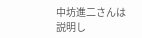中坊進二さんは説明し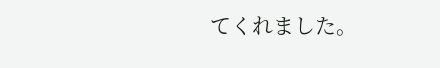てくれました。